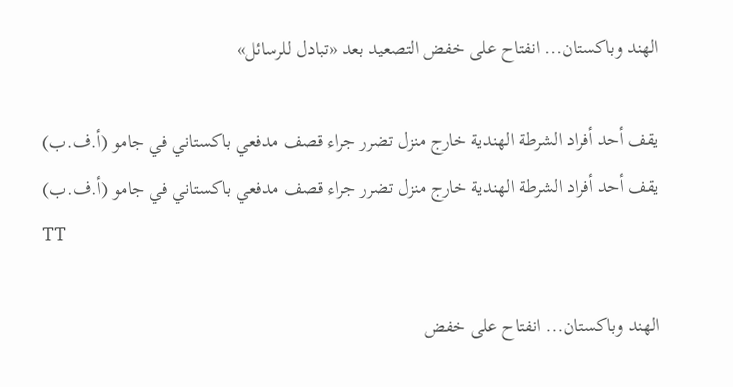الهند وباكستان... انفتاح على خفض التصعيد بعد «تبادل للرسائل»

يقف أحد أفراد الشرطة الهندية خارج منزل تضرر جراء قصف مدفعي باكستاني في جامو (أ.ف.ب)
يقف أحد أفراد الشرطة الهندية خارج منزل تضرر جراء قصف مدفعي باكستاني في جامو (أ.ف.ب)
TT

الهند وباكستان... انفتاح على خفض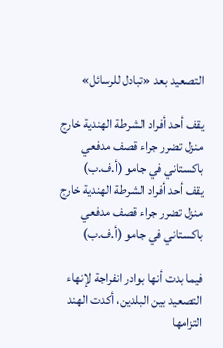التصعيد بعد «تبادل للرسائل»

يقف أحد أفراد الشرطة الهندية خارج منزل تضرر جراء قصف مدفعي باكستاني في جامو (أ.ف.ب)
يقف أحد أفراد الشرطة الهندية خارج منزل تضرر جراء قصف مدفعي باكستاني في جامو (أ.ف.ب)

فيما بدت أنها بوادر انفراجة لإنهاء التصعيد بين البلدين، أكدت الهند التزامها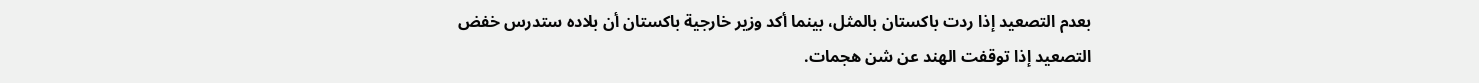بعدم التصعيد إذا ردت باكستان بالمثل، بينما أكد وزير خارجية باكستان أن بلاده ستدرس خفض التصعيد إذا توقفت الهند عن شن هجمات.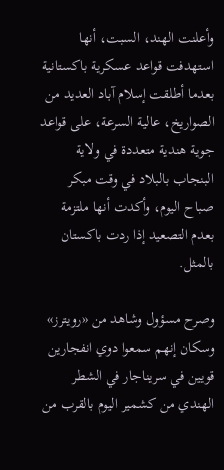وأعلنت الهند، السبت، أنها استهدفت قواعد عسكرية باكستانية بعدما أطلقت إسلام آباد العديد من الصواريخ، عالية السرعة، على قواعد جوية هندية متعددة في ولاية البنجاب بالبلاد في وقت مبكر صباح اليوم، وأكدت أنها ملتزمة بعدم التصعيد إذا ردت باكستان بالمثل.

وصرح مسؤول وشاهد من «رويترز» وسكان إنهم سمعوا دوي انفجارين قويين في سريناجار في الشطر الهندي من كشمير اليوم بالقرب من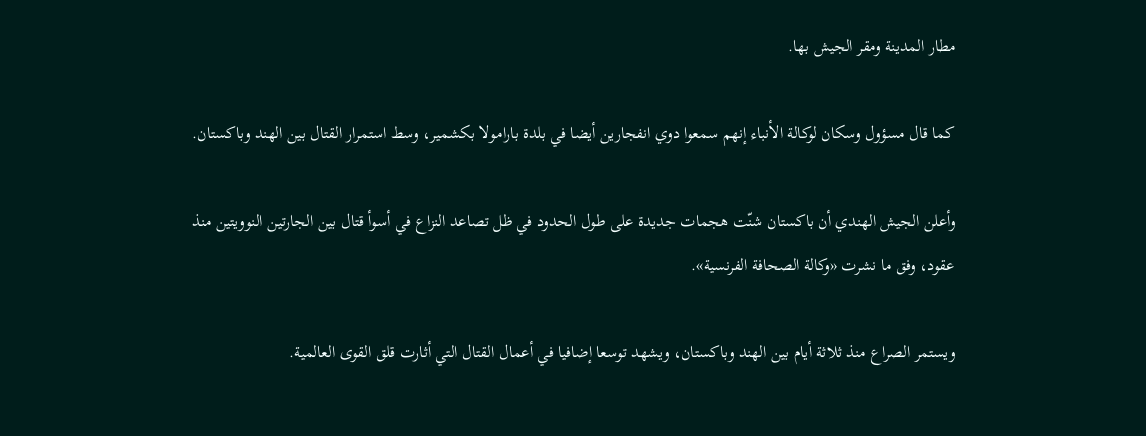مطار المدينة ومقر الجيش بها.

كما قال مسؤول وسكان لوكالة الأنباء إنهم سمعوا دوي انفجارين أيضا في بلدة بارامولا بكشمير، وسط استمرار القتال بين الهند وباكستان.

وأعلن الجيش الهندي أن باكستان شنّت هجمات جديدة على طول الحدود في ظل تصاعد النزاع في أسوأ قتال بين الجارتين النوويتين منذ عقود، وفق ما نشرت «وكالة الصحافة الفرنسية».

ويستمر الصراع منذ ثلاثة أيام بين الهند وباكستان، ويشهد توسعا إضافيا في أعمال القتال التي أثارت قلق القوى العالمية.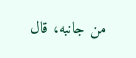من جانبه، قال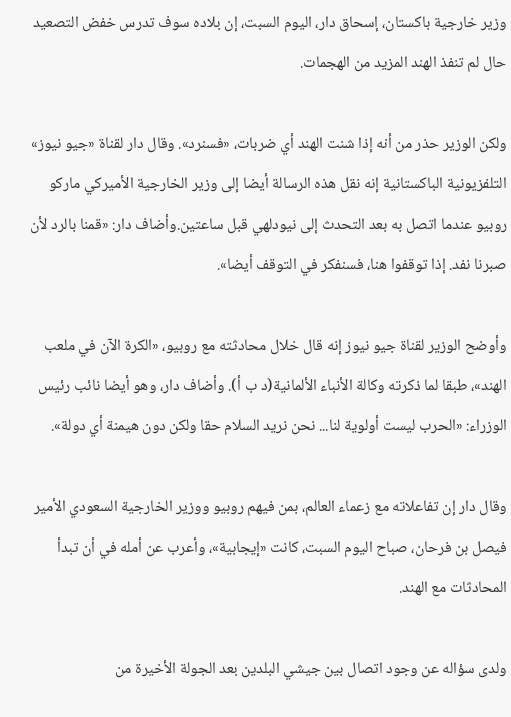وزير خارجية باكستان، إسحاق دار، اليوم السبت، إن بلاده سوف تدرس خفض التصعيد حال لم تنفذ الهند المزيد من الهجمات.

ولكن الوزير حذر من أنه إذا شنت الهند أي ضربات، «فسنرد». وقال دار لقناة «جيو نيوز» التلفزيونية الباكستانية إنه نقل هذه الرسالة أيضا إلى وزير الخارجية الأميركي ماركو روبيو عندما اتصل به بعد التحدث إلى نيودلهي قبل ساعتين.وأضاف دار: «قمنا بالرد لأن صبرنا نفد. إذا توقفوا هنا، فسنفكر في التوقف أيضا».

وأوضح الوزير لقناة جيو نيوز إنه قال خلال محادثته مع روبيو، «الكرة الآن في ملعب الهند»، طبقا لما ذكرته وكالة الأنباء الألمانية(د ب أ). وأضاف دار، وهو أيضا نائب رئيس الوزراء: «الحرب ليست أولوية لنا... نحن نريد السلام حقا ولكن دون هيمنة أي دولة».

وقال دار إن تفاعلاته مع زعماء العالم، بمن فيهم روبيو ووزير الخارجية السعودي الأمير فيصل بن فرحان، صباح اليوم السبت، كانت «إيجابية»، وأعرب عن أمله في أن تبدأ المحادثات مع الهند.

ولدى سؤاله عن وجود اتصال بين جيشي البلدين بعد الجولة الأخيرة من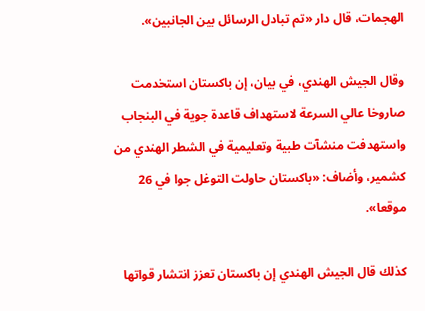الهجمات، قال دار «تم تبادل الرسائل بين الجانبين».

وقال الجيش الهندي، في بيان، إن باكستان استخدمت صاروخا عالي السرعة لاستهداف قاعدة جوية في البنجاب واستهدفت منشآت طبية وتعليمية في الشطر الهندي من كشمير، وأضاف: «باكستان حاولت التوغل جوا في 26 موقعا».

كذلك قال الجيش الهندي إن باكستان تعزز انتشار قواتها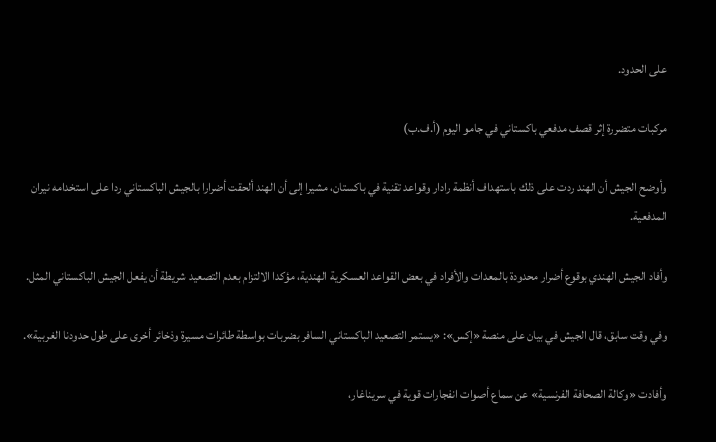على الحدود.

مركبات متضررة إثر قصف مدفعي باكستاني في جامو اليوم (أ.ف.ب)

وأوضح الجيش أن الهند ردت على ذلك باستهداف أنظمة رادار وقواعد تقنية في باكستان، مشيرا إلى أن الهند ألحقت أضرارا بالجيش الباكستاني ردا على استخدامه نيران المدفعية.

وأفاد الجيش الهندي بوقوع أضرار محدودة بالمعدات والأفراد في بعض القواعد العسكرية الهندية، مؤكدا الالتزام بعدم التصعيد شريطة أن يفعل الجيش الباكستاني المثل.

وفي وقت سابق، قال الجيش في بيان على منصة «إكس»: «يستمر التصعيد الباكستاني السافر بضربات بواسطة طائرات مسيرة وذخائر أخرى على طول حدودنا الغربية».

وأفادت «وكالة الصحافة الفرنسية» عن سماع أصوات انفجارات قوية في سريناغار،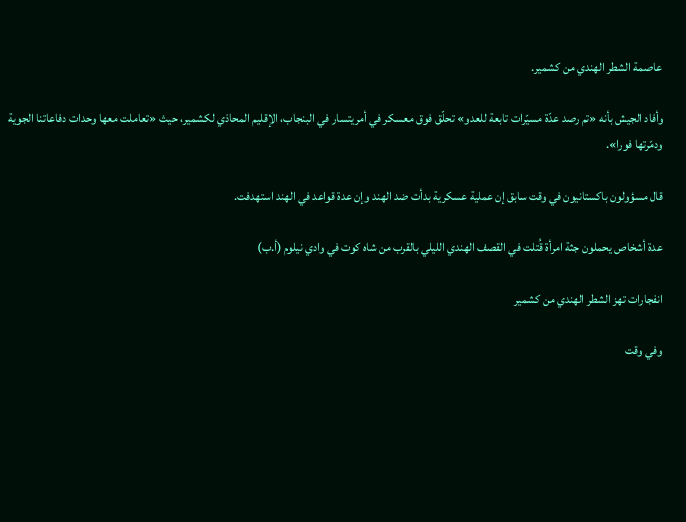عاصمة الشطر الهندي من كشمير.

وأفاد الجيش بأنه «تم رصد عدّة مسيّرات تابعة للعدو» تحلّق فوق معسكر في أمريتسار في البنجاب، الإقليم المحاذي لكشمير، حيث «تعاملت معها وحدات دفاعاتنا الجوية ودمّرتها فورا».

قال مسؤولون باكستانيون في وقت سابق إن عملية عسكرية بدأت ضد الهند وإن عدة قواعد في الهند استهدفت.

عدة أشخاص يحملون جثة امرأة قُتلت في القصف الهندي الليلي بالقرب من شاه كوت في وادي نيلوم (أ.ب)

انفجارات تهز الشطر الهندي من كشمير

وفي وقت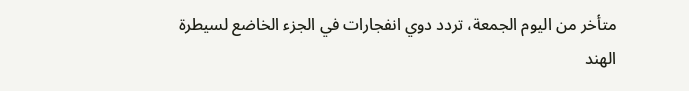متأخر من اليوم الجمعة، تردد دوي انفجارات في الجزء الخاضع لسيطرة الهند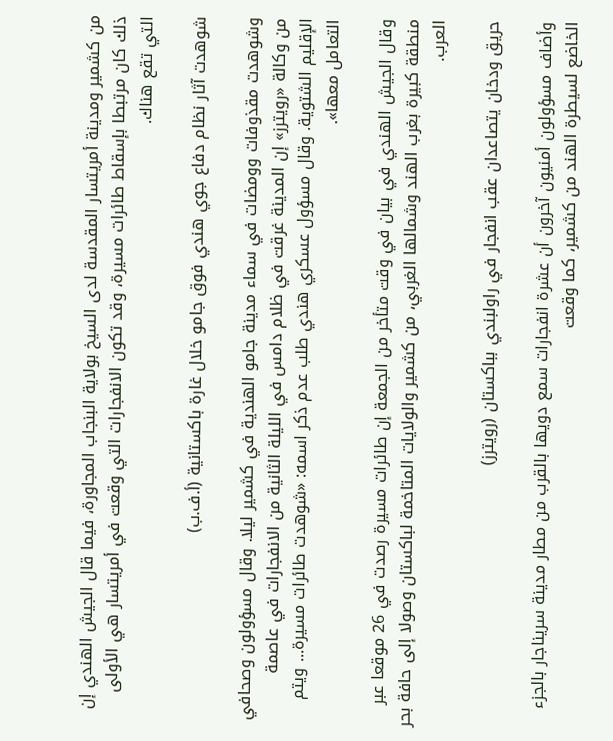من كشمير ومدينة أمريتسار المقدسة لدى السيخ بولاية البنجاب المجاورة، فيما قال الجيش الهندي إن ذلك كان مرتبطا بإسقاط طائرات مسيرة، وقد تكون الانفجارات التي وقعت في أمريتسار هي الأولى التي تقع هناك.

شوهدت آثار نظام دفاع جوي هندي فوق جامو خلال غارة باكستانية (أ.ف.ب)

وشوهدت مقذوفات وومضات في سماء مدينة جامو الهندية في كشمير ليلا. وقال مسؤولون وصحافي من وكالة «رويترز» إن المدينة غرقت في ظلام دامس في الليلة الثانية من الانفجارات في عاصمة الإقليم الشتوية. وقال مسؤول عسكري هندي طلب عدم ذكر اسمه: «شوهدت طائرات مسيرة... ويتم التعامل معها».

وقال الجيش الهندي في بيان في وقت متأخر من الجمعة إن طائرات مسيرة رصدت في 26 موقعا عبر منطقة كبيرة بغرب الهند وشمالها الغربي، من كشمير والولايات المتاخمة لباكستان وصولا إلى حافة بحر العرب.

حريق ودخان يتصاعدان عقب انفجار في راولبندي بباكستان (رويترز)

وأضاف مسؤولون أمنيون آخرون أن عشرة انفجارات سمع دويها بالقرب من مطار مدينة سريناجار بالجزء الخاضع لسيطرة الهند من كشمير، كما وقعت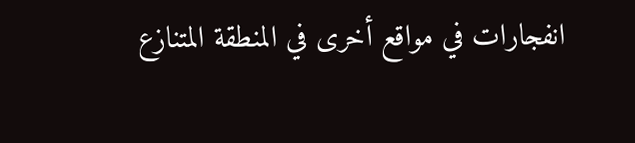انفجارات في مواقع أخرى في المنطقة المتنازع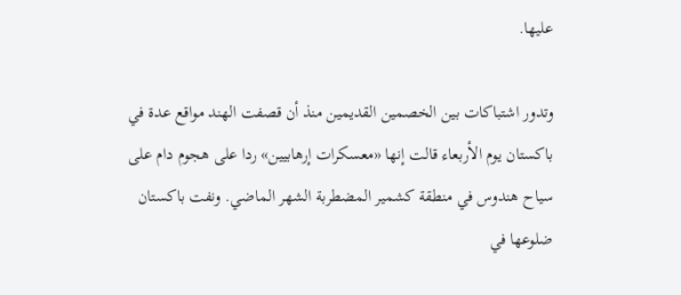عليها.

وتدور اشتباكات بين الخصمين القديمين منذ أن قصفت الهند مواقع عدة في باكستان يوم الأربعاء قالت إنها «معسكرات إرهابيين» ردا على هجوم دام على سياح هندوس في منطقة كشمير المضطربة الشهر الماضي. ونفت باكستان ضلوعها في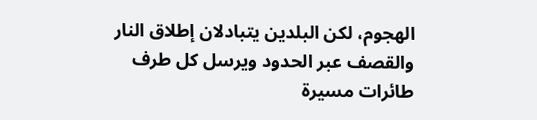الهجوم، لكن البلدين يتبادلان إطلاق النار والقصف عبر الحدود ويرسل كل طرف طائرات مسيرة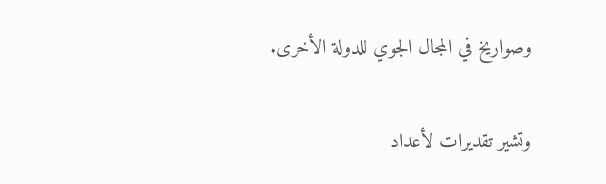وصواريخ في المجال الجوي للدولة الأخرى.

وتشير تقديرات لأعداد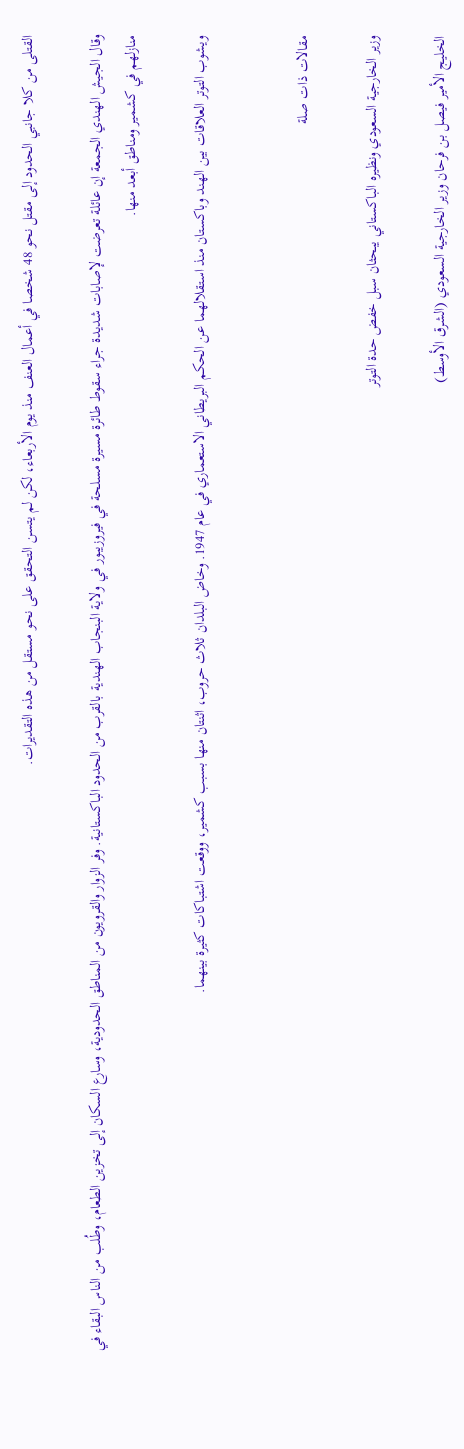القتلى من كلا جانبي الحدود إلى مقتل نحو 48 شخصا في أعمال العنف منذ يوم الأربعاء، لكن لم يتسن التحقق على نحو مستقل من هذه التقديرات.

وقال الجيش الهندي الجمعة إن عائلة تعرضت لإصابات شديدة جراء سقوط طائرة مسيرة مسلحة في فيروزيبور في ولاية البنجاب الهندية بالقرب من الحدود الباكستانية. وفر الزوار والقرويون من المناطق الحدودية، وسارع السكان إلى تخزين الطعام، وطُلب من الناس البقاء في منازلهم في كشمير ومناطق أبعد منها.

ويشوب التوتر العلاقات بين الهند وباكستان منذ استقلالهما عن الحكم البريطاني الاستعماري في عام 1947. وخاض البلدان ثلاث حروب، اثنتان منها بسبب كشمير، ووقعت اشتباكات كثيرة بينهما.


مقالات ذات صلة

وزير الخارجية السعودي ونظيره الباكستاني يبحثان سبل خفض حدة التوتر

الخليج الأمير فيصل بن فرحان وزير الخارجية السعودي (الشرق الأوسط)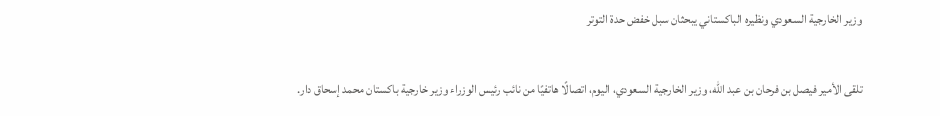وزير الخارجية السعودي ونظيره الباكستاني يبحثان سبل خفض حدة التوتر

تلقى الأمير فيصل بن فرحان بن عبد الله، وزير الخارجية السعودي، اليوم، اتصالًا هاتفيًا من نائب رئيس الوزراء وزير خارجية باكستان محمد إسحاق دار.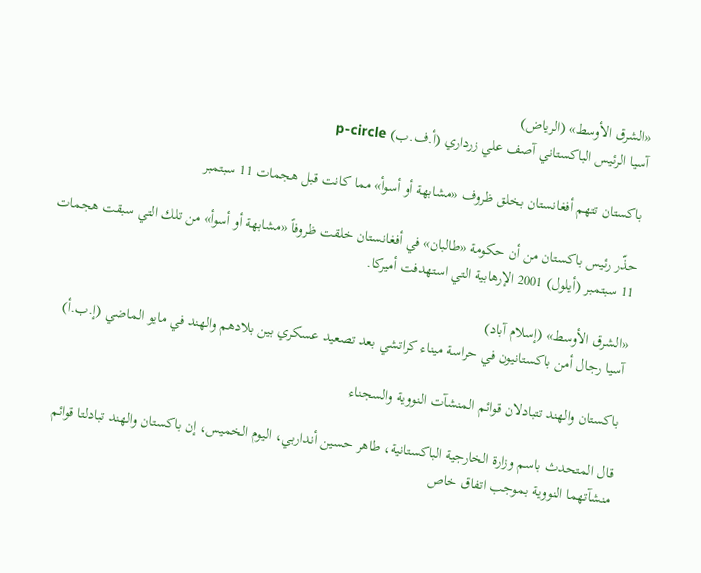«الشرق الأوسط» (الرياض)
آسيا الرئيس الباكستاني آصف علي زرداري (أ.ف.ب) p-circle

باكستان تتهم أفغانستان بخلق ظروف «مشابهة أو أسوأ» مما كانت قبل هجمات 11 سبتمبر

حذّر رئيس باكستان من أن حكومة «طالبان» في أفغانستان خلقت ظروفاً «مشابهة أو أسوأ» من تلك التي سبقت هجمات 11 سبتمبر (أيلول) 2001 الإرهابية التي استهدفت أميركا.

«الشرق الأوسط» (إسلام آباد)
آسيا رجال أمن باكستانيون في حراسة ميناء كراتشي بعد تصعيد عسكري بين بلادهم والهند في مايو الماضي (إ.ب.أ)

باكستان والهند تتبادلان قوائم المنشآت النووية والسجناء

قال المتحدث باسم وزارة الخارجية الباكستانية، طاهر حسين أنداربي، اليوم الخميس، إن باكستان والهند تبادلتا قوائم منشآتهما النووية بموجب اتفاق خاص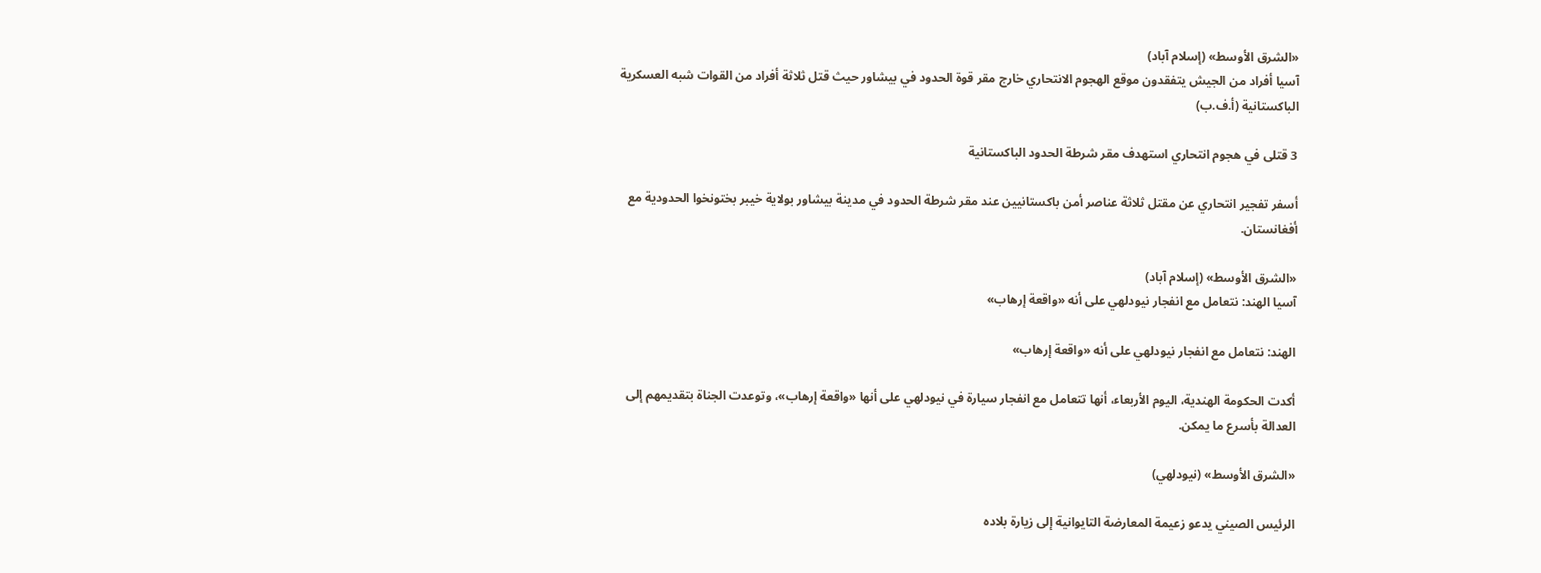«الشرق الأوسط» (إسلام آباد)
آسيا أفراد من الجيش يتفقدون موقع الهجوم الانتحاري خارج مقر قوة الحدود في بيشاور حيث قتل ثلاثة أفراد من القوات شبه العسكرية الباكستانية (أ.ف.ب)

3 قتلى في هجوم انتحاري استهدف مقر شرطة الحدود الباكستانية

أسفر تفجير انتحاري عن مقتل ثلاثة عناصر أمن باكستانيين عند مقر شرطة الحدود في مدينة بيشاور بولاية خيبر بختونخوا الحدودية مع أفغانستان.

«الشرق الأوسط» (إسلام آباد)
آسيا الهند: نتعامل مع انفجار نيودلهي على أنه «واقعة إرهاب»

الهند: نتعامل مع انفجار نيودلهي على أنه «واقعة إرهاب»

أكدت الحكومة الهندية، اليوم الأربعاء، أنها تتعامل مع انفجار سيارة في نيودلهي على أنها «واقعة إرهاب»، وتوعدت الجناة بتقديمهم إلى العدالة بأسرع ما يمكن.

«الشرق الأوسط» (نيودلهي)

الرئيس الصيني يدعو زعيمة المعارضة التايوانية إلى زيارة بلاده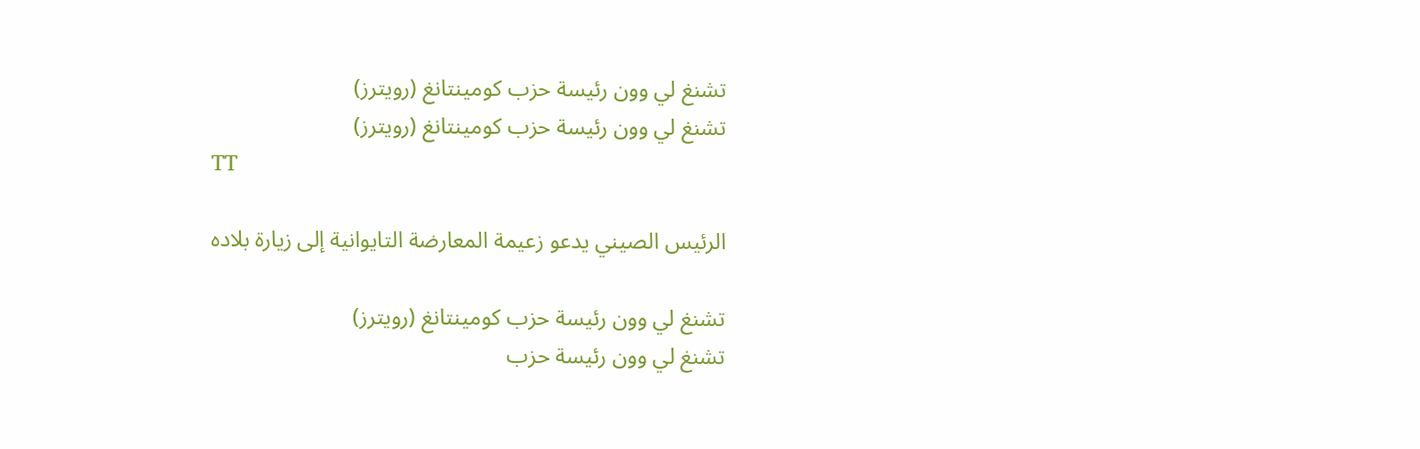تشنغ لي وون رئيسة حزب كومينتانغ (رويترز)
تشنغ لي وون رئيسة حزب كومينتانغ (رويترز)
TT

الرئيس الصيني يدعو زعيمة المعارضة التايوانية إلى زيارة بلاده

تشنغ لي وون رئيسة حزب كومينتانغ (رويترز)
تشنغ لي وون رئيسة حزب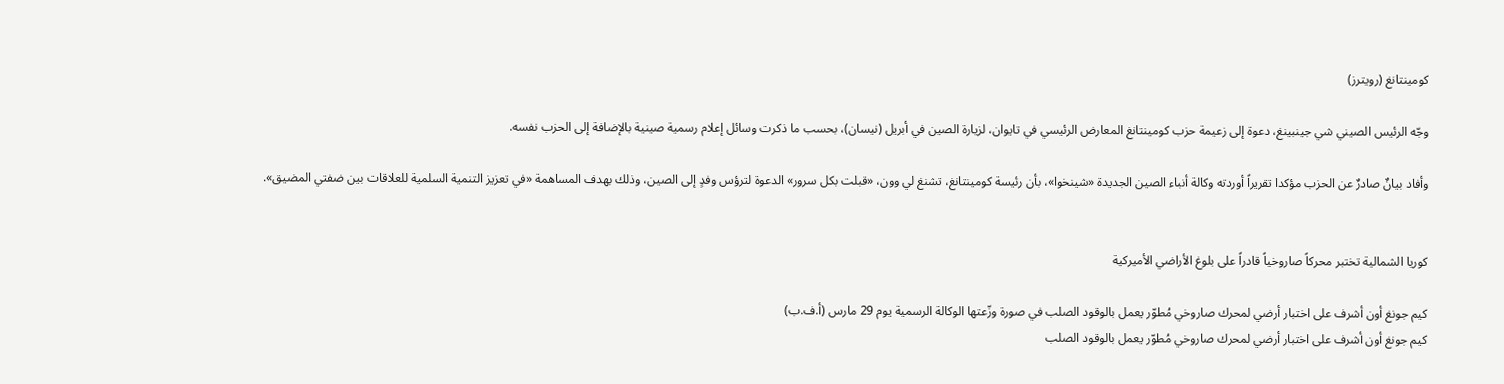كومينتانغ (رويترز)

وجّه الرئيس الصيني شي جينبينغ، دعوة إلى زعيمة حزب كومينتانغ المعارض الرئيسي في تايوان، لزيارة الصين في أبريل (نيسان)، بحسب ما ذكرت وسائل إعلام رسمية صينية بالإضافة إلى الحزب نفسه.

وأفاد بيانٌ صادرٌ عن الحزب مؤكدا تقريراً أوردته وكالة أنباء الصين الجديدة «شينخوا»، بأن رئيسة كومينتانغ، تشنغ لي وون، «قبلت بكل سرور» الدعوة لترؤس وفدٍ إلى الصين، وذلك بهدف المساهمة «في تعزيز التنمية السلمية للعلاقات بين ضفتي المضيق».


كوريا الشمالية تختبر محركاً صاروخياً قادراً على بلوغ الأراضي الأميركية

كيم جونغ أون أشرف على اختبار أرضي لمحرك صاروخي مُطوّر يعمل بالوقود الصلب في صورة وزّعتها الوكالة الرسمية يوم 29 مارس (أ.ف.ب)
كيم جونغ أون أشرف على اختبار أرضي لمحرك صاروخي مُطوّر يعمل بالوقود الصلب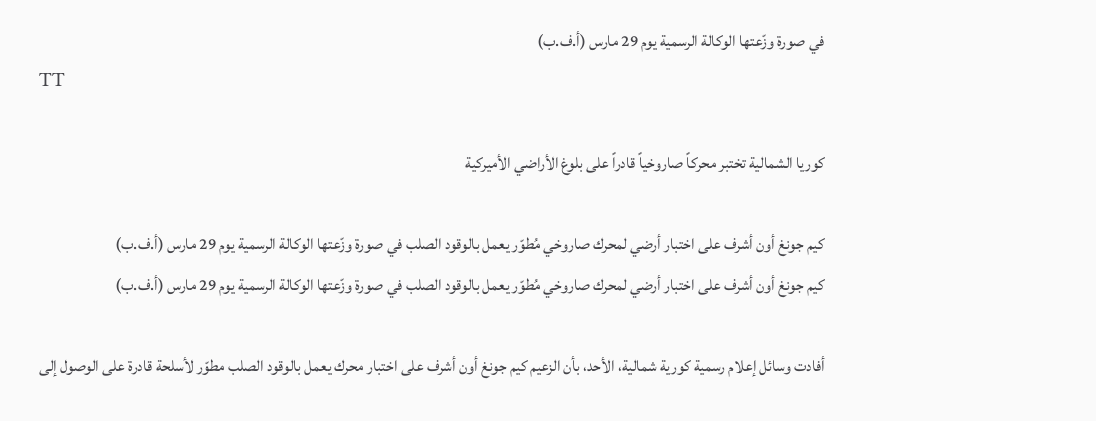في صورة وزّعتها الوكالة الرسمية يوم 29 مارس (أ.ف.ب)
TT

كوريا الشمالية تختبر محركاً صاروخياً قادراً على بلوغ الأراضي الأميركية

كيم جونغ أون أشرف على اختبار أرضي لمحرك صاروخي مُطوّر يعمل بالوقود الصلب في صورة وزّعتها الوكالة الرسمية يوم 29 مارس (أ.ف.ب)
كيم جونغ أون أشرف على اختبار أرضي لمحرك صاروخي مُطوّر يعمل بالوقود الصلب في صورة وزّعتها الوكالة الرسمية يوم 29 مارس (أ.ف.ب)

أفادت وسائل إعلام رسمية كورية شمالية، الأحد، بأن الزعيم كيم جونغ أون أشرف على اختبار محرك يعمل بالوقود الصلب مطوّر لأسلحة قادرة على الوصول إلى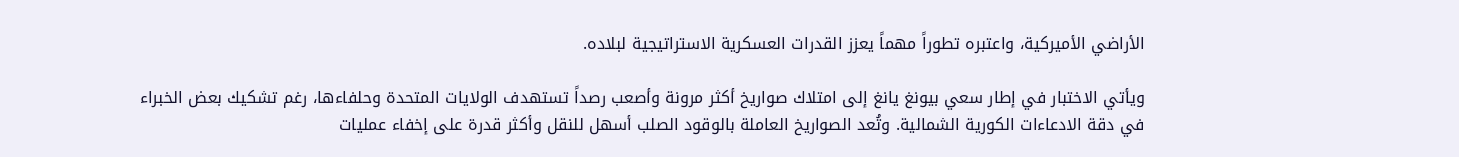الأراضي الأميركية، واعتبره تطوراً مهماً يعزز القدرات العسكرية الاستراتيجية لبلاده.

ويأتي الاختبار في إطار سعي بيونغ يانغ إلى امتلاك صواريخ أكثر مرونة وأصعب رصداً تستهدف الولايات المتحدة وحلفاءها، رغم تشكيك بعض الخبراء في دقة الادعاءات الكورية الشمالية. وتُعد الصواريخ العاملة بالوقود الصلب أسهل للنقل وأكثر قدرة على إخفاء عمليات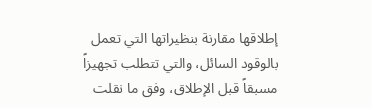إطلاقها مقارنة بنظيراتها التي تعمل بالوقود السائل، والتي تتطلب تجهيزاً مسبقاً قبل الإطلاق، وفق ما نقلت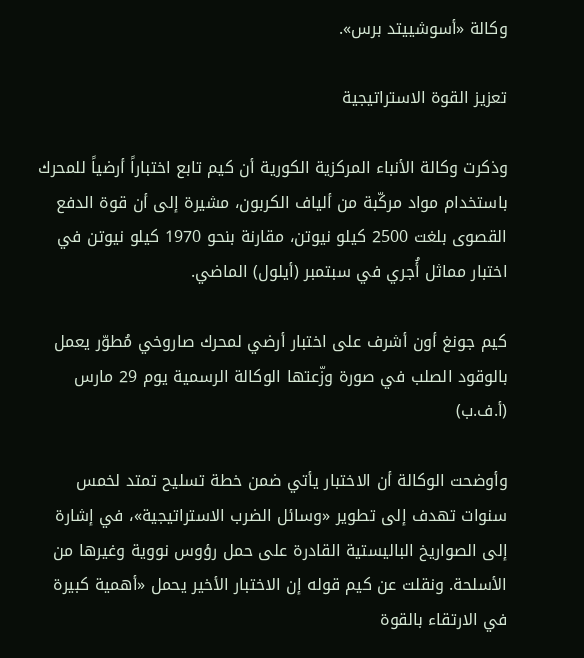وكالة «أسوشييتد برس».

تعزيز القوة الاستراتيجية

وذكرت وكالة الأنباء المركزية الكورية أن كيم تابع اختباراً أرضياً للمحرك باستخدام مواد مركّبة من ألياف الكربون، مشيرة إلى أن قوة الدفع القصوى بلغت 2500 كيلو نيوتن، مقارنة بنحو 1970 كيلو نيوتن في اختبار مماثل أُجري في سبتمبر (أيلول) الماضي.

كيم جونغ أون أشرف على اختبار أرضي لمحرك صاروخي مُطوّر يعمل بالوقود الصلب في صورة وزّعتها الوكالة الرسمية يوم 29 مارس (أ.ف.ب)

وأوضحت الوكالة أن الاختبار يأتي ضمن خطة تسليح تمتد لخمس سنوات تهدف إلى تطوير «وسائل الضرب الاستراتيجية»، في إشارة إلى الصواريخ الباليستية القادرة على حمل رؤوس نووية وغيرها من الأسلحة. ونقلت عن كيم قوله إن الاختبار الأخير يحمل «أهمية كبيرة في الارتقاء بالقوة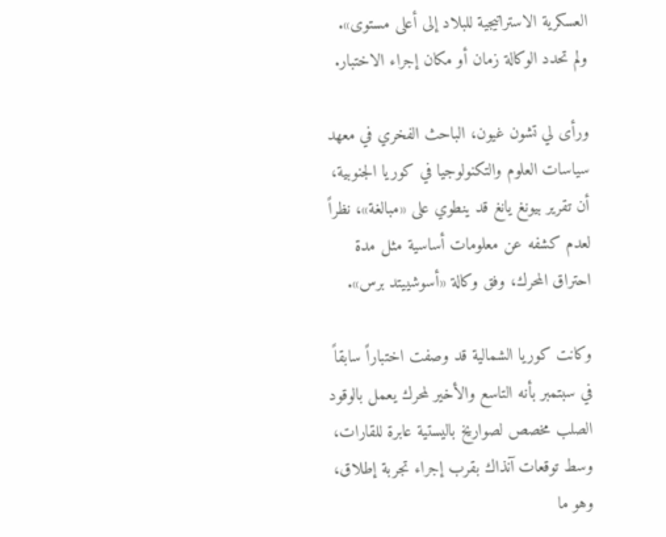العسكرية الاستراتيجية للبلاد إلى أعلى مستوى». ولم تحدد الوكالة زمان أو مكان إجراء الاختبار.

ورأى لي تشون غيون، الباحث الفخري في معهد سياسات العلوم والتكنولوجيا في كوريا الجنوبية، أن تقرير بيونغ يانغ قد ينطوي على «مبالغة»، نظراً لعدم كشفه عن معلومات أساسية مثل مدة احتراق المحرك، وفق وكالة «أسوشييتد برس».

وكانت كوريا الشمالية قد وصفت اختباراً سابقاً في سبتمبر بأنه التاسع والأخير لمحرك يعمل بالوقود الصلب مخصص لصواريخ باليستية عابرة للقارات، وسط توقعات آنذاك بقرب إجراء تجربة إطلاق، وهو ما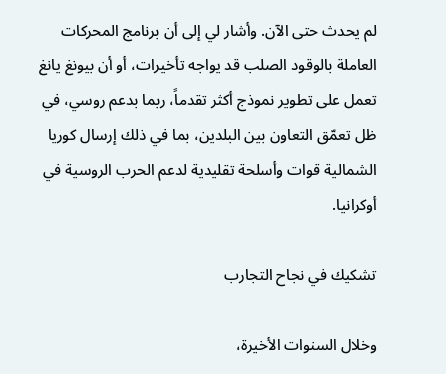لم يحدث حتى الآن. وأشار لي إلى أن برنامج المحركات العاملة بالوقود الصلب قد يواجه تأخيرات، أو أن بيونغ يانغ تعمل على تطوير نموذج أكثر تقدماً، ربما بدعم روسي، في ظل تعمّق التعاون بين البلدين، بما في ذلك إرسال كوريا الشمالية قوات وأسلحة تقليدية لدعم الحرب الروسية في أوكرانيا.

تشكيك في نجاح التجارب

وخلال السنوات الأخيرة،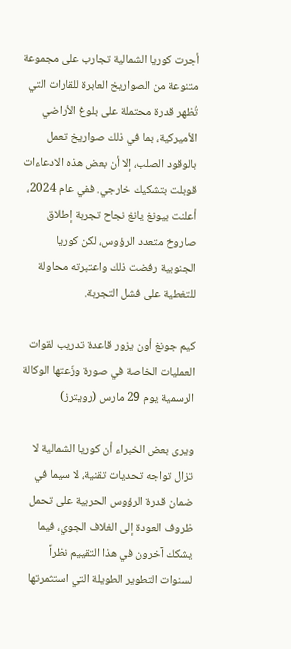أجرت كوريا الشمالية تجارب على مجموعة متنوعة من الصواريخ العابرة للقارات التي تُظهر قدرة محتملة على بلوغ الأراضي الأميركية، بما في ذلك صواريخ تعمل بالوقود الصلب، إلا أن بعض هذه الادعاءات قوبلت بتشكيك خارجي. ففي عام 2024، أعلنت بيونغ يانغ نجاح تجربة إطلاق صاروخ متعدد الرؤوس، لكن كوريا الجنوبية رفضت ذلك واعتبرته محاولة للتغطية على فشل التجربة.

كيم جونغ أون يزور قاعدة تدريب لقوات العمليات الخاصة في صورة وزّعتها الوكالة الرسمية يوم 29 مارس (رويترز)

ويرى بعض الخبراء أن كوريا الشمالية لا تزال تواجه تحديات تقنية، لا سيما في ضمان قدرة الرؤوس الحربية على تحمل ظروف العودة إلى الغلاف الجوي، فيما يشكك آخرون في هذا التقييم نظراً لسنوات التطوير الطويلة التي استثمرتها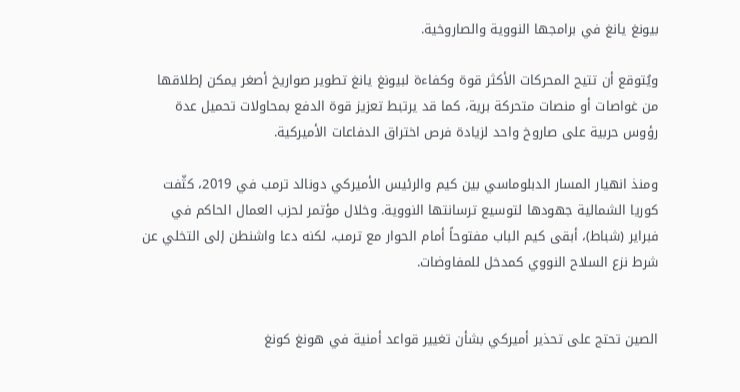بيونغ يانغ في برامجها النووية والصاروخية.

ويُتوقع أن تتيح المحركات الأكثر قوة وكفاءة لبيونغ يانغ تطوير صواريخ أصغر يمكن إطلاقها من غواصات أو منصات متحركة برية، كما قد يرتبط تعزيز قوة الدفع بمحاولات تحميل عدة رؤوس حربية على صاروخ واحد لزيادة فرص اختراق الدفاعات الأميركية.

ومنذ انهيار المسار الدبلوماسي بين كيم والرئيس الأميركي دونالد ترمب في 2019، كثّفت كوريا الشمالية جهودها لتوسيع ترسانتها النووية. وخلال مؤتمر لحزب العمال الحاكم في فبراير (شباط)، أبقى كيم الباب مفتوحاً أمام الحوار مع ترمب، لكنه دعا واشنطن إلى التخلي عن شرط نزع السلاح النووي كمدخل للمفاوضات.


الصين تحتج على تحذير أميركي بشأن تغيير قواعد أمنية في هونغ كونغ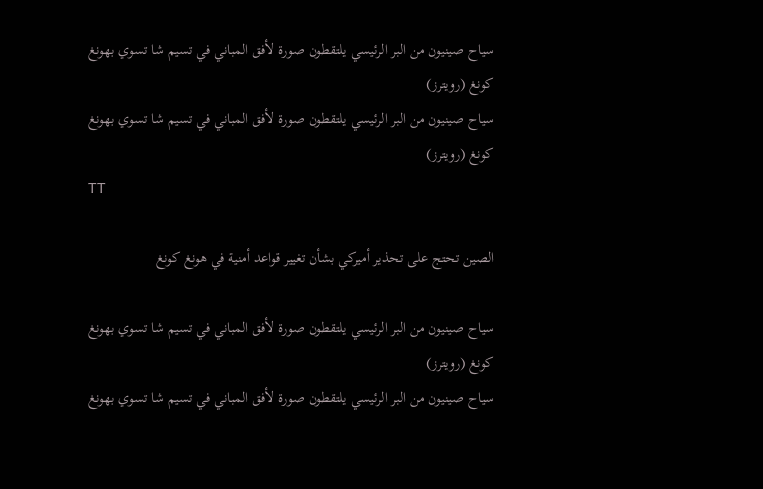سياح صينيون من البر الرئيسي يلتقطون صورة لأفق المباني في تسيم شا تسوي بهونغ كونغ (رويترز)
سياح صينيون من البر الرئيسي يلتقطون صورة لأفق المباني في تسيم شا تسوي بهونغ كونغ (رويترز)
TT

الصين تحتج على تحذير أميركي بشأن تغيير قواعد أمنية في هونغ كونغ

سياح صينيون من البر الرئيسي يلتقطون صورة لأفق المباني في تسيم شا تسوي بهونغ كونغ (رويترز)
سياح صينيون من البر الرئيسي يلتقطون صورة لأفق المباني في تسيم شا تسوي بهونغ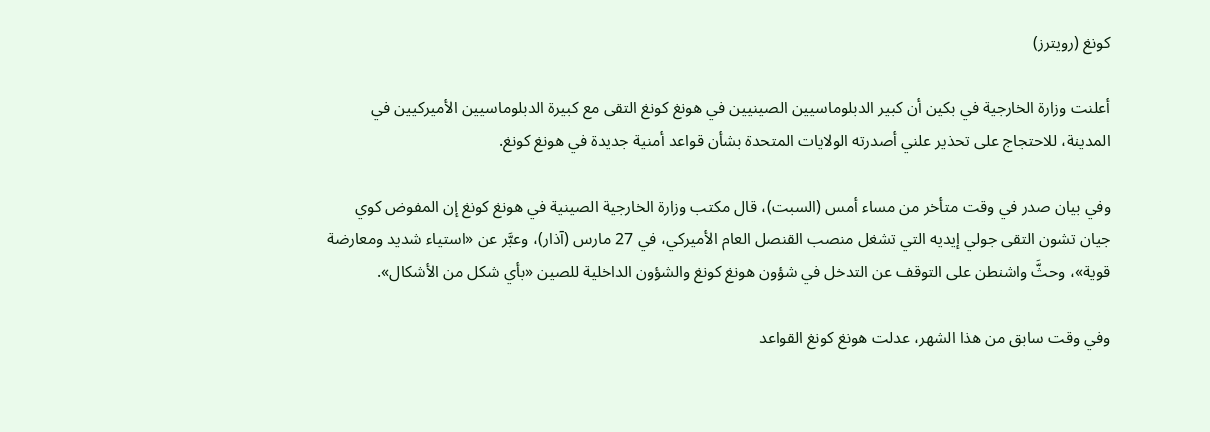كونغ (رويترز)

أعلنت وزارة الخارجية في بكين أن كبير الدبلوماسيين الصينيين في هونغ كونغ التقى مع كبيرة الدبلوماسيين الأميركيين في المدينة، للاحتجاج على تحذير علني أصدرته الولايات المتحدة بشأن قواعد أمنية جديدة في هونغ كونغ.

وفي بيان صدر في وقت متأخر من مساء أمس (السبت)، قال مكتب وزارة الخارجية الصينية في هونغ كونغ إن المفوض كوي جيان تشون التقى جولي إيديه التي تشغل منصب القنصل العام الأميركي، في 27 مارس (آذار)، وعبَّر عن «استياء شديد ومعارضة قوية»، وحثَّ واشنطن على التوقف عن التدخل في شؤون هونغ كونغ والشؤون الداخلية للصين «بأي شكل من الأشكال».

وفي وقت سابق من هذا الشهر، عدلت هونغ كونغ القواعد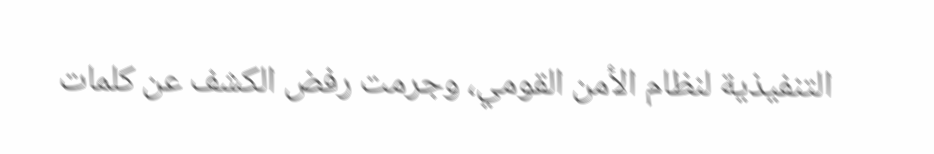التنفيذية لنظام الأمن القومي، وجرمت رفض الكشف عن كلمات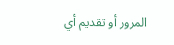المرور أو تقديم أي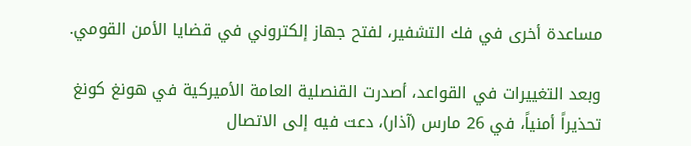مساعدة أخرى في فك التشفير، لفتح جهاز إلكتروني في قضايا الأمن القومي.

وبعد التغييرات في القواعد، أصدرت القنصلية العامة الأميركية في هونغ كونغ تحذيراً أمنياً، في 26 مارس (آذار)، دعت فيه إلى الاتصال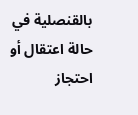بالقنصلية في حالة اعتقال أو احتجاز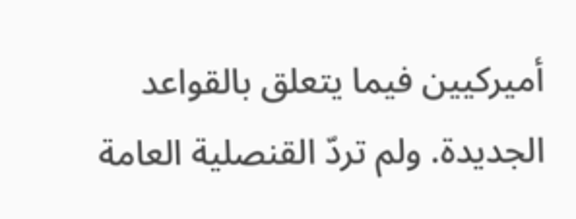أميركيين فيما يتعلق بالقواعد الجديدة. ولم تردّ القنصلية العامة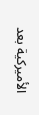الأميركية بعد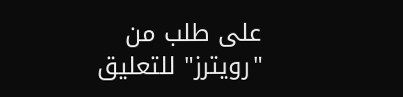على طلب من "رويترز" للتعليق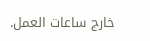خارج ساعات العمل.